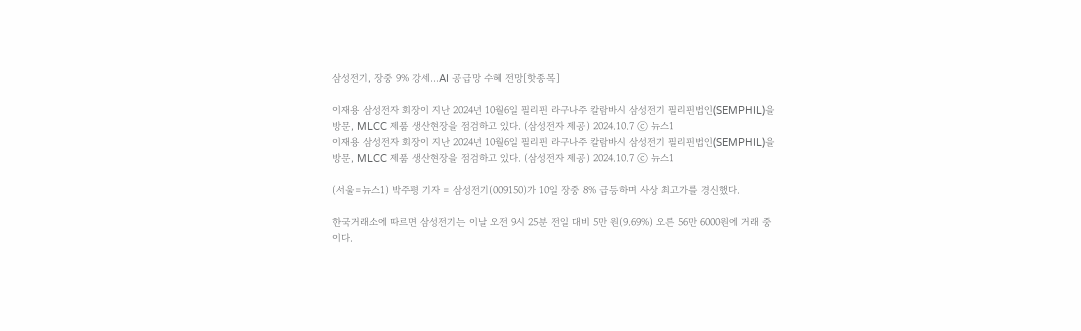삼성전기, 장중 9% 강세…AI 공급망 수혜 전망[핫종목]

이재용 삼성전자 회장이 지난 2024년 10월6일 필리핀 라구나주 칼람바시 삼성전기 필리핀법인(SEMPHIL)을 방문, MLCC 제품 생산현장을 점검하고 있다. (삼성전자 제공) 2024.10.7 ⓒ 뉴스1
이재용 삼성전자 회장이 지난 2024년 10월6일 필리핀 라구나주 칼람바시 삼성전기 필리핀법인(SEMPHIL)을 방문, MLCC 제품 생산현장을 점검하고 있다. (삼성전자 제공) 2024.10.7 ⓒ 뉴스1

(서울=뉴스1) 박주평 기자 = 삼성전기(009150)가 10일 장중 8% 급등하며 사상 최고가를 경신했다.

한국거래소에 따르면 삼성전기는 이날 오전 9시 25분 전일 대비 5만 원(9.69%) 오른 56만 6000원에 거래 중이다.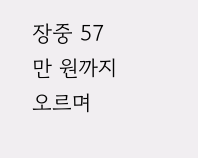장중 57만 원까지 오르며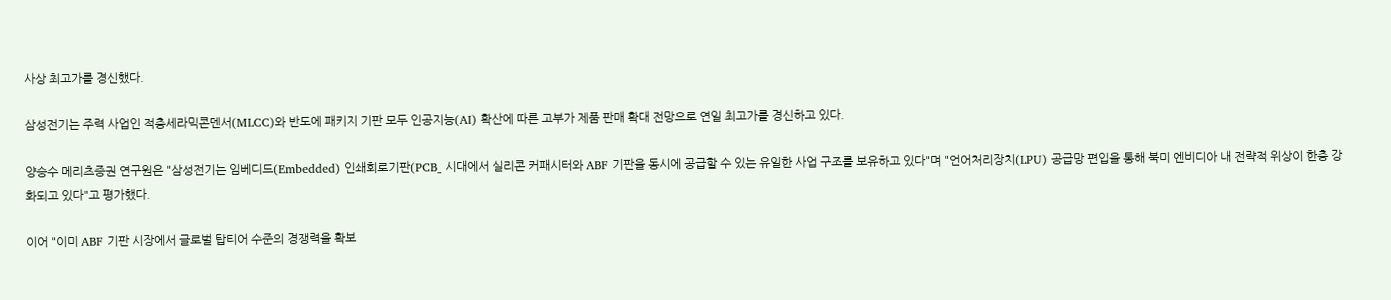사상 최고가를 경신했다.

삼성전기는 주력 사업인 적층세라믹콘덴서(MLCC)와 반도에 패키지 기판 모두 인공지능(AI) 확산에 따른 고부가 제품 판매 확대 전망으로 연일 최고가를 경신하고 있다.

양승수 메리츠증권 연구원은 "삼성전기는 임베디드(Embedded) 인쇄회로기판(PCB_ 시대에서 실리콘 커패시터와 ABF 기판을 동시에 공급할 수 있는 유일한 사업 구조를 보유하고 있다"며 "언어처리장치(LPU) 공급망 편입을 통해 북미 엔비디아 내 전략적 위상이 한층 강화되고 있다"고 평가했다.

이어 "이미 ABF 기판 시장에서 글로벌 탑티어 수준의 경쟁력을 확보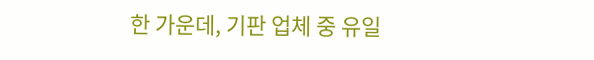한 가운데, 기판 업체 중 유일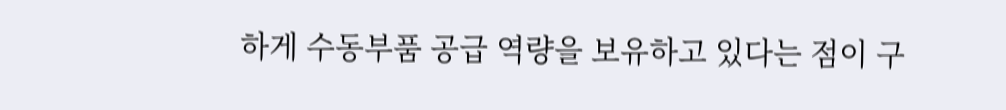하게 수동부품 공급 역량을 보유하고 있다는 점이 구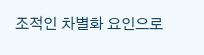조적인 차별화 요인으로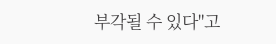부각될 수 있다"고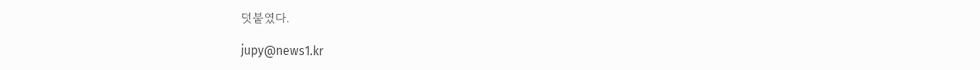덧붙였다.

jupy@news1.kr